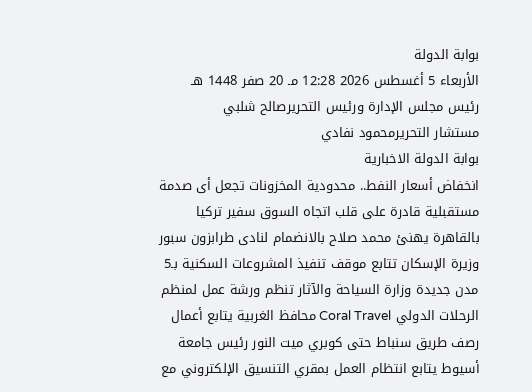بوابة الدولة
الأربعاء 5 أغسطس 2026 12:28 مـ 20 صفر 1448 هـ
رئيس مجلس الإدارة ورئيس التحريرصالح شلبي
مستشار التحريرمحمود نفادي
بوابة الدولة الاخبارية
انخفاض أسعار النفط.. محدودية المخزونات تجعل أى صدمة مستقبلية قادرة على قلب اتجاه السوق سفير تركيا بالقاهرة يهنئ محمد صلاح بالانضمام لنادى طرابزون سبور وزيرة الإسكان تتابع موقف تنفيذ المشروعات السكنية بـ5 مدن جديدة وزارة السياحة والآثار تنظم ورشة عمل لمنظم الرحلات الدولي Coral Travel محافظ الغربية يتابع أعمال رصف طريق سنباط حتى كوبري ميت النور رئيس جامعة أسيوط يتابع انتظام العمل بمقري التنسيق الإلكتروني مع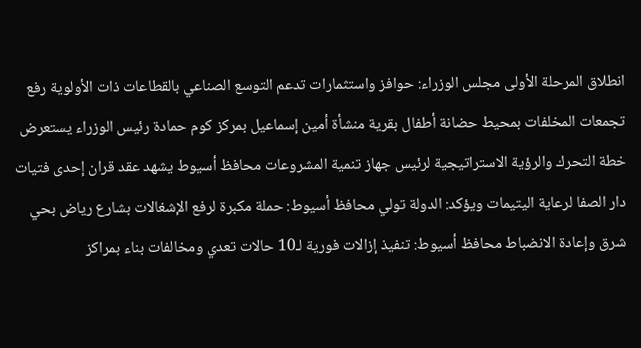انطلاق المرحلة الأولى مجلس الوزراء: حوافز واستثمارات تدعم التوسع الصناعي بالقطاعات ذات الأولوية رفع تجمعات المخلفات بمحيط حضانة أطفال بقرية منشأة أمين إسماعيل بمركز كوم حمادة رئيس الوزراء يستعرض خطة التحرك والرؤية الاستراتيجية لرئيس جهاز تنمية المشروعات محافظ أسيوط يشهد عقد قران إحدى فتيات دار الصفا لرعاية اليتيمات ويؤكد: الدولة تولي محافظ أسيوط: حملة مكبرة لرفع الإشغالات بشارع رياض بحي شرق وإعادة الانضباط محافظ أسيوط: تنفيذ إزالات فورية لـ10 حالات تعدي ومخالفات بناء بمراكز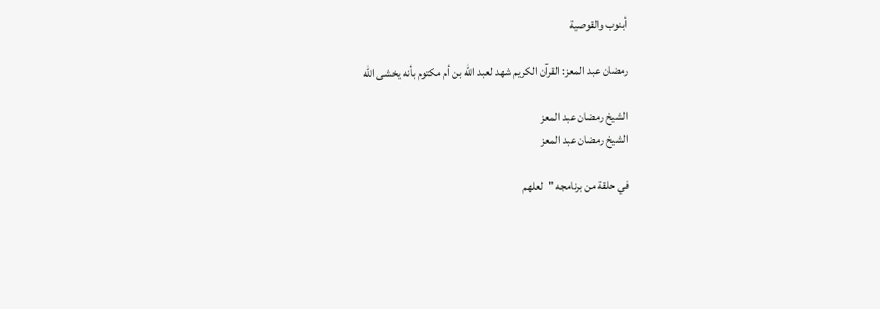أبنوب والقوصية

رمضان عبد المعز: القرآن الكريم شهد لعبد الله بن أم مكتوم بأنه يخشى الله

الشيخ رمضان عبد المعز
الشيخ رمضان عبد المعز

في حلقة من برنامجه "لعلهم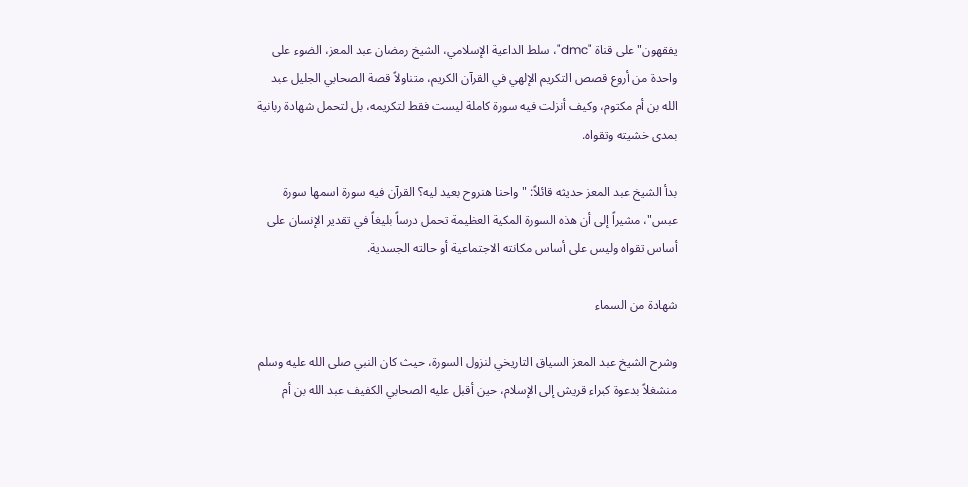يفقهون" على قناة "dmc"، سلط الداعية الإسلامي، الشيخ رمضان عبد المعز، الضوء على واحدة من أروع قصص التكريم الإلهي في القرآن الكريم، متناولاً قصة الصحابي الجليل عبد الله بن أم مكتوم، وكيف أنزلت فيه سورة كاملة ليست فقط لتكريمه، بل لتحمل شهادة ربانية بمدى خشيته وتقواه.

بدأ الشيخ عبد المعز حديثه قائلاً: "واحنا هنروح بعيد ليه؟ القرآن فيه سورة اسمها سورة عبس"، مشيراً إلى أن هذه السورة المكية العظيمة تحمل درساً بليغاً في تقدير الإنسان على أساس تقواه وليس على أساس مكانته الاجتماعية أو حالته الجسدية.

شهادة من السماء

وشرح الشيخ عبد المعز السياق التاريخي لنزول السورة، حيث كان النبي صلى الله عليه وسلم منشغلاً بدعوة كبراء قريش إلى الإسلام، حين أقبل عليه الصحابي الكفيف عبد الله بن أم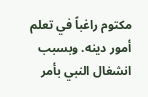مكتوم راغباً في تعلم أمور دينه. وبسبب انشغال النبي بأمر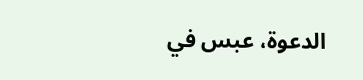الدعوة، عبس في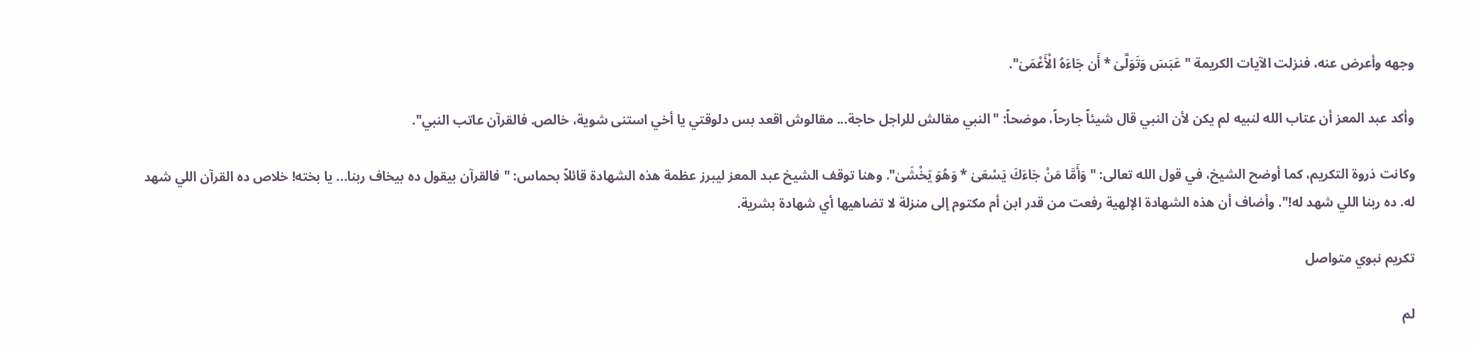وجهه وأعرض عنه، فنزلت الآيات الكريمة "عَبَسَ وَتَوَلَّىٰ * أَن جَاءَهُ الْأَعْمَىٰ".

وأكد عبد المعز أن عتاب الله لنبيه لم يكن لأن النبي قال شيئاً جارحاً، موضحاً: "النبي مقالش للراجل حاجة... مقالوش اقعد بس دلوقتي يا أخي استنى شوية، خالص. فالقرآن عاتب النبي".

وكانت ذروة التكريم، كما أوضح الشيخ، في قول الله تعالى: "وَأَمَّا مَنْ جَاءَكَ يَسْعَىٰ * وَهُوَ يَخْشَىٰ". وهنا توقف الشيخ عبد المعز ليبرز عظمة هذه الشهادة قائلاً بحماس: "فالقرآن بيقول ده بيخاف ربنا... يا بخته! خلاص ده القرآن اللي شهد له. ده ربنا اللي شهد له!". وأضاف أن هذه الشهادة الإلهية رفعت من قدر ابن أم مكتوم إلى منزلة لا تضاهيها أي شهادة بشرية.

تكريم نبوي متواصل

لم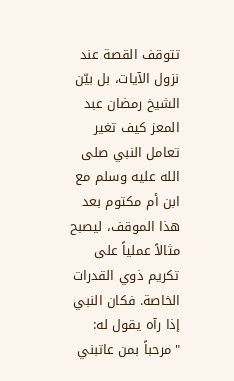تتوقف القصة عند نزول الآيات، بل بيّن الشيخ رمضان عبد المعز كيف تغير تعامل النبي صلى الله عليه وسلم مع ابن أم مكتوم بعد هذا الموقف، ليصبح مثالاً عملياً على تكريم ذوي القدرات الخاصة. فكان النبي إذا رآه يقول له: "مرحباً بمن عاتبني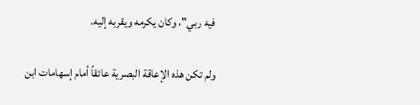فيه ربي"، وكان يكرمه ويقربه إليه.

ولم تكن هذه الإعاقة البصرية عائقاً أمام إسهامات ابن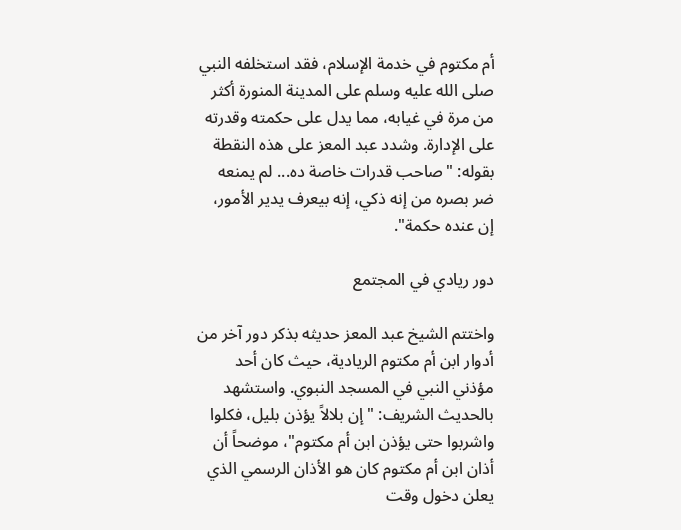أم مكتوم في خدمة الإسلام، فقد استخلفه النبي صلى الله عليه وسلم على المدينة المنورة أكثر من مرة في غيابه، مما يدل على حكمته وقدرته على الإدارة. وشدد عبد المعز على هذه النقطة بقوله: "صاحب قدرات خاصة ده... لم يمنعه ضر بصره من إنه ذكي، إنه بيعرف يدير الأمور، إن عنده حكمة".

دور ريادي في المجتمع

واختتم الشيخ عبد المعز حديثه بذكر دور آخر من أدوار ابن أم مكتوم الريادية، حيث كان أحد مؤذني النبي في المسجد النبوي. واستشهد بالحديث الشريف: "إن بلالاً يؤذن بليل، فكلوا واشربوا حتى يؤذن ابن أم مكتوم"، موضحاً أن أذان ابن أم مكتوم كان هو الأذان الرسمي الذي يعلن دخول وقت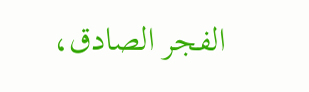الفجر الصادق،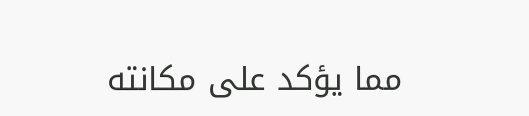مما يؤكد على مكانته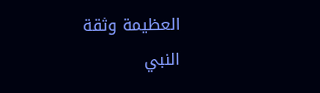العظيمة وثقة النبي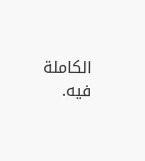الكاملة فيه.